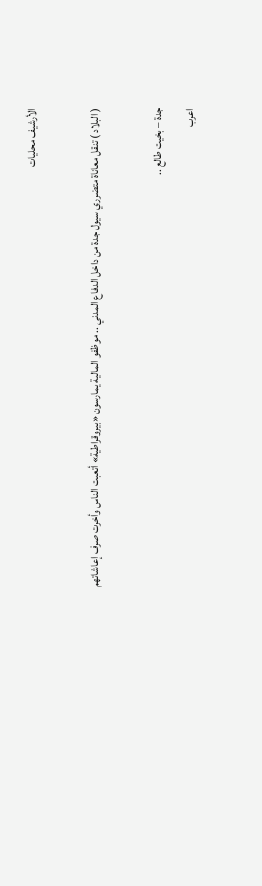الأرشيف محليات

( البلاد ) تنقل معاناة متضرري سيول جدة من داخل الدفاع المدني .. موظفو المالية يمارسون «بيروقراطية» أتعبت الناس وأخرت صرف إعاشاتهم

جدة – بخيت طالع ..
اعرب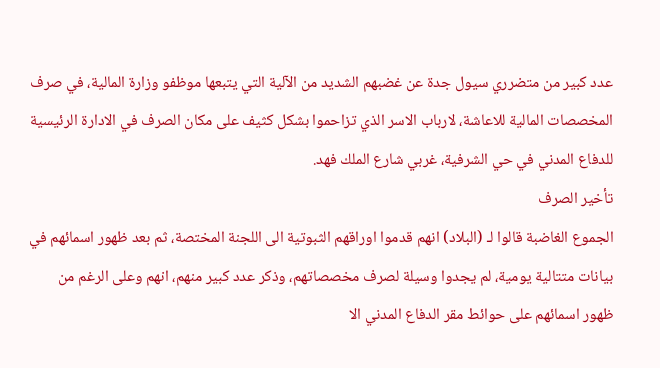عدد كبير من متضرري سيول جدة عن غضبهم الشديد من الآلية التي يتبعها موظفو وزارة المالية، في صرف المخصصات المالية للاعاشة، لارباب الاسر الذي تزاحموا بشكل كثيف على مكان الصرف في الادارة الرئيسية للدفاع المدني في حي الشرفية، غربي شارع الملك فهد.
تأخير الصرف
الجموع الغاضبة قالوا لـ (البلاد) انهم قدموا اوراقهم الثبوتية الى اللجنة المختصة، ثم بعد ظهور اسمائهم في بيانات متتالية يومية، لم يجدوا وسيلة لصرف مخصصاتهم، وذكر عدد كبير منهم، انهم وعلى الرغم من ظهور اسمائهم على حوائط مقر الدفاع المدني الا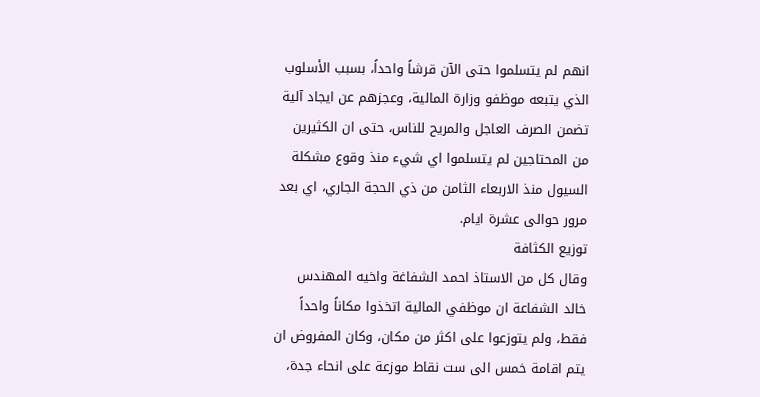انهم لم يتسلموا حتى الآن قرشاً واحداً، بسبب الأسلوب الذي يتبعه موظفو وزارة المالية، وعجزهم عن ايجاد آلية تضمن الصرف العاجل والمريح للناس، حتى ان الكثيرين من المحتاجين لم يتسلموا اي شيء منذ وقوع مشكلة السيول منذ الاربعاء الثامن من ذي الحجة الجاري، اي بعد مرور حوالى عشرة ايام.
توزيع الكثافة
وقال كل من الاستاذ احمد الشفاغة واخيه المهندس خالد الشفاعة ان موظفي المالية اتخذوا مكاناً واحداً فقط، ولم يتوزعوا على اكثر من مكان، وكان المفروض ان يتم اقامة خمس الى ست نقاط موزعة على انحاء جدة،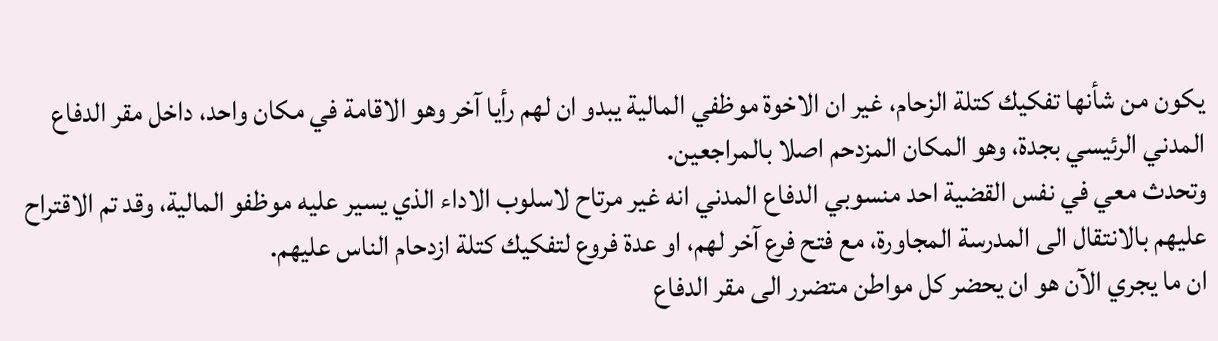يكون من شأنها تفكيك كتلة الزحام، غير ان الاخوة موظفي المالية يبدو ان لهم رأيا آخر وهو الاقامة في مكان واحد، داخل مقر الدفاع المدني الرئيسي بجدة، وهو المكان المزدحم اصلا بالمراجعين.
وتحدث معي في نفس القضية احد منسوبي الدفاع المدني انه غير مرتاح لاسلوب الاداء الذي يسير عليه موظفو المالية، وقد تم الاقتراح عليهم بالانتقال الى المدرسة المجاورة، مع فتح فرع آخر لهم، او عدة فروع لتفكيك كتلة ازدحام الناس عليهم.
ان ما يجري الآن هو ان يحضر كل مواطن متضرر الى مقر الدفاع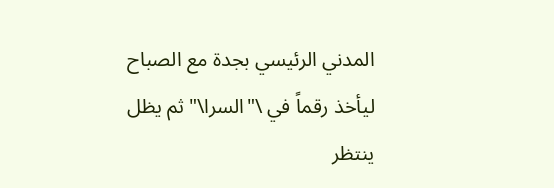المدني الرئيسي بجدة مع الصباح ليأخذ رقماً في \"السرا\" ثم يظل ينتظر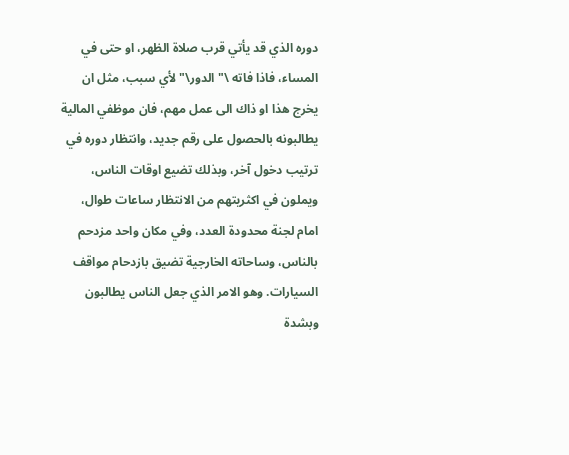دوره الذي قد يأتي قرب صلاة الظهر، او حتى في المساء، فاذا فاته \"الدور\" لأي سبب، مثل ان يخرج هذا او ذاك الى عمل مهم، فان موظفي المالية يطالبونه بالحصول على رقم جديد، وانتظار دوره في ترتيب دخول آخر، وبذلك تضيع اوقات الناس، ويملون في اكثريتهم من الانتظار ساعات طوال، امام لجنة محدودة العدد، وفي مكان واحد مزدحم بالناس، وساحاته الخارجية تضيق بازدحام مواقف السيارات. وهو الامر الذي جعل الناس يطالبون وبشدة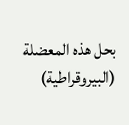بحل هذه المعضلة (البيروقراطية)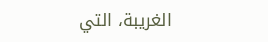الغريبة، التي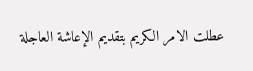عطلت الامر الكريم بتقديم الإعاشة العاجلة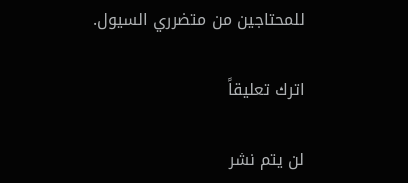للمحتاجين من متضرري السيول.

اترك تعليقاً

لن يتم نشر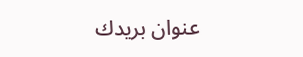عنوان بريدك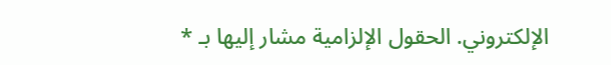الإلكتروني. الحقول الإلزامية مشار إليها بـ *